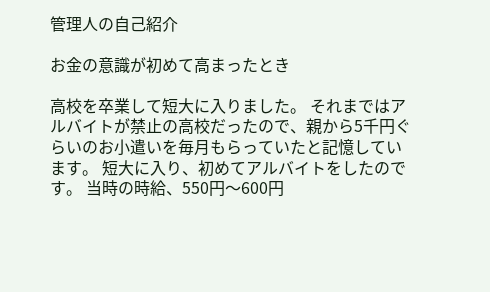管理人の自己紹介

お金の意識が初めて高まったとき

高校を卒業して短大に入りました。 それまではアルバイトが禁止の高校だったので、親から5千円ぐらいのお小遣いを毎月もらっていたと記憶しています。 短大に入り、初めてアルバイトをしたのです。 当時の時給、550円〜600円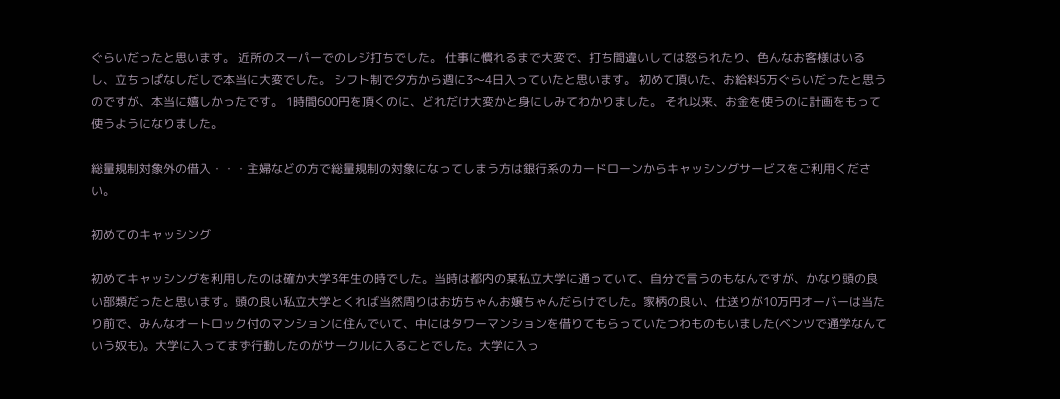ぐらいだったと思います。 近所のスーパーでのレジ打ちでした。 仕事に慣れるまで大変で、打ち間違いしては怒られたり、色んなお客様はいるし、立ちっぱなしだしで本当に大変でした。 シフト制で夕方から週に3〜4日入っていたと思います。 初めて頂いた、お給料5万ぐらいだったと思うのですが、本当に嬉しかったです。 1時間600円を頂くのに、どれだけ大変かと身にしみてわかりました。 それ以来、お金を使うのに計画をもって使うようになりました。

総量規制対象外の借入・・・主婦などの方で総量規制の対象になってしまう方は銀行系のカードローンからキャッシングサービスをご利用ください。

初めてのキャッシング

初めてキャッシングを利用したのは確か大学3年生の時でした。当時は都内の某私立大学に通っていて、自分で言うのもなんですが、かなり頭の良い部類だったと思います。頭の良い私立大学とくれば当然周りはお坊ちゃんお嬢ちゃんだらけでした。家柄の良い、仕送りが10万円オーバーは当たり前で、みんなオートロック付のマンションに住んでいて、中にはタワーマンションを借りてもらっていたつわものもいました(ベンツで通学なんていう奴も)。大学に入ってまず行動したのがサークルに入ることでした。大学に入っ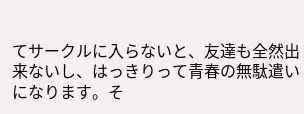てサークルに入らないと、友達も全然出来ないし、はっきりって青春の無駄遣いになります。そ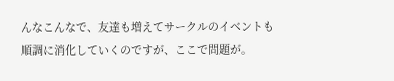んなこんなで、友達も増えてサークルのイベントも順調に消化していくのですが、ここで問題が。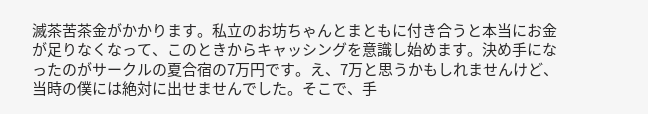滅茶苦茶金がかかります。私立のお坊ちゃんとまともに付き合うと本当にお金が足りなくなって、このときからキャッシングを意識し始めます。決め手になったのがサークルの夏合宿の7万円です。え、7万と思うかもしれませんけど、当時の僕には絶対に出せませんでした。そこで、手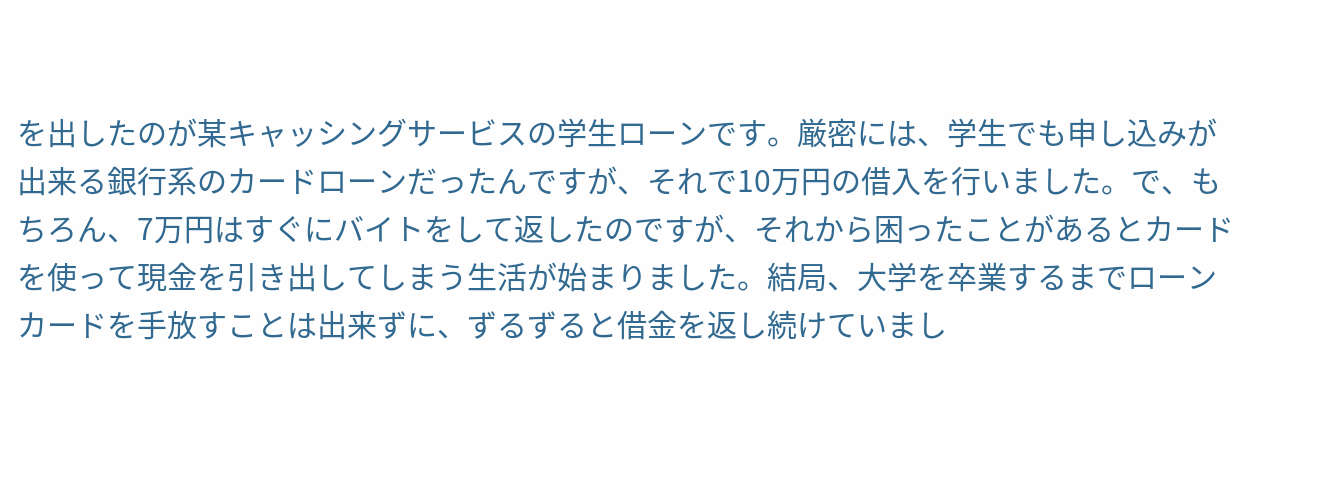を出したのが某キャッシングサービスの学生ローンです。厳密には、学生でも申し込みが出来る銀行系のカードローンだったんですが、それで10万円の借入を行いました。で、もちろん、7万円はすぐにバイトをして返したのですが、それから困ったことがあるとカードを使って現金を引き出してしまう生活が始まりました。結局、大学を卒業するまでローンカードを手放すことは出来ずに、ずるずると借金を返し続けていまし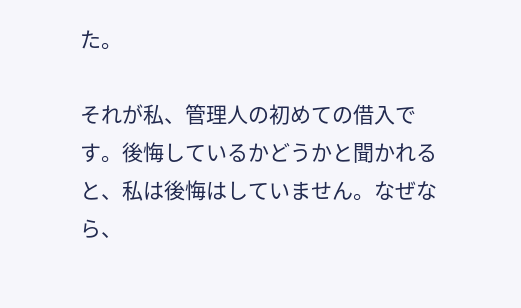た。

それが私、管理人の初めての借入です。後悔しているかどうかと聞かれると、私は後悔はしていません。なぜなら、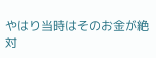やはり当時はそのお金が絶対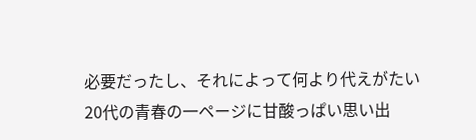必要だったし、それによって何より代えがたい20代の青春の一ページに甘酸っぱい思い出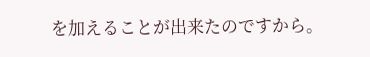を加えることが出来たのですから。